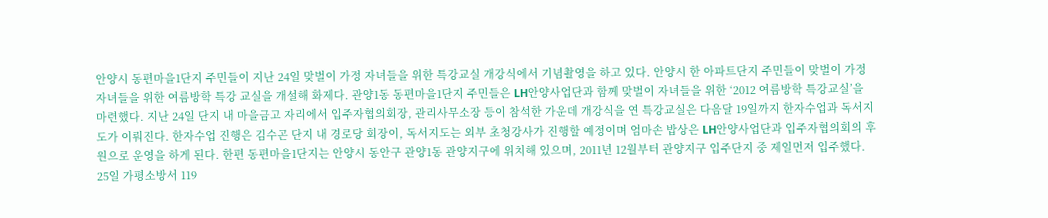안양시 동편마을1단지 주민들이 지난 24일 맞벌이 가정 자녀들을 위한 특강교실 개강식에서 기념촬영을 하고 있다. 안양시 한 아파트단지 주민들이 맞벌이 가정 자녀들을 위한 여름방학 특강 교실을 개설해 화제다. 관양1동 동편마을1단지 주민들은 LH안양사업단과 함께 맞벌이 자녀들을 위한 ‘2012 여름방학 특강교실’을 마련했다. 지난 24일 단지 내 마을금고 자리에서 입주자협의회장, 관리사무소장 등이 참석한 가운데 개강식을 연 특강교실은 다음달 19일까지 한자수업과 독서지도가 이뤄진다. 한자수업 진행은 김수곤 단지 내 경로당 회장이, 독서지도는 외부 초청강사가 진행할 예정이며 엄마손 밥상은 LH안양사업단과 입주자협의회의 후원으로 운영을 하게 된다. 한편 동편마을1단지는 안양시 동안구 관양1동 관양지구에 위치해 있으며, 2011년 12월부터 관양지구 입주단지 중 제일먼저 입주했다.
25일 가평소방서 119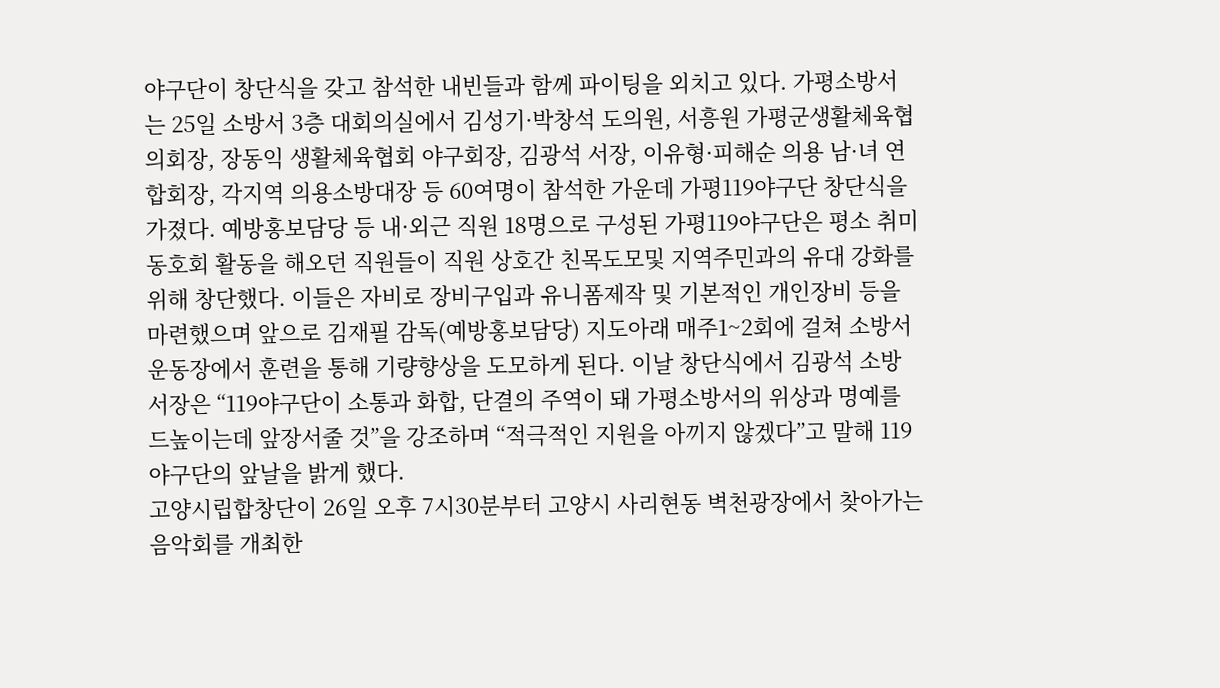야구단이 창단식을 갖고 참석한 내빈들과 함께 파이팅을 외치고 있다. 가평소방서는 25일 소방서 3층 대회의실에서 김성기·박창석 도의원, 서흥원 가평군생활체육협의회장, 장동익 생활체육협회 야구회장, 김광석 서장, 이유형·피해순 의용 남·녀 연합회장, 각지역 의용소방대장 등 60여명이 참석한 가운데 가평119야구단 창단식을 가졌다. 예방홍보담당 등 내·외근 직원 18명으로 구성된 가평119야구단은 평소 취미동호회 활동을 해오던 직원들이 직원 상호간 친목도모및 지역주민과의 유대 강화를 위해 창단했다. 이들은 자비로 장비구입과 유니폼제작 및 기본적인 개인장비 등을 마련했으며 앞으로 김재필 감독(예방홍보담당) 지도아래 매주1~2회에 걸쳐 소방서 운동장에서 훈련을 통해 기량향상을 도모하게 된다. 이날 창단식에서 김광석 소방서장은 “119야구단이 소통과 화합, 단결의 주역이 돼 가평소방서의 위상과 명예를 드높이는데 앞장서줄 것”을 강조하며 “적극적인 지원을 아끼지 않겠다”고 말해 119야구단의 앞날을 밝게 했다.
고양시립합창단이 26일 오후 7시30분부터 고양시 사리현동 벽천광장에서 찾아가는 음악회를 개최한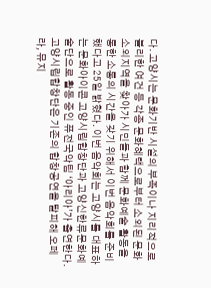다. 고양시는 문화기반 시설의 부족이나 지리적으로 불리한 여건 등 각종 문화혜택으로부터 소외된 문화소외지역을 찾아가 시민들과 함께 문화예술 활동을 통한 소통의 시간을 갖기 위해서 이번 음악회를 준비했다고 25일 밝혔다. 이번 음악회는 고양시를 대표하는 문화아이콘 고양시립합창단과 고양신한류문화예술단으로 활동 중인 퓨전국악팀 ‘아리아’가 출연한다. 고양시립합창단은 기존의 합창공연을 탈피해 오페라, 뮤지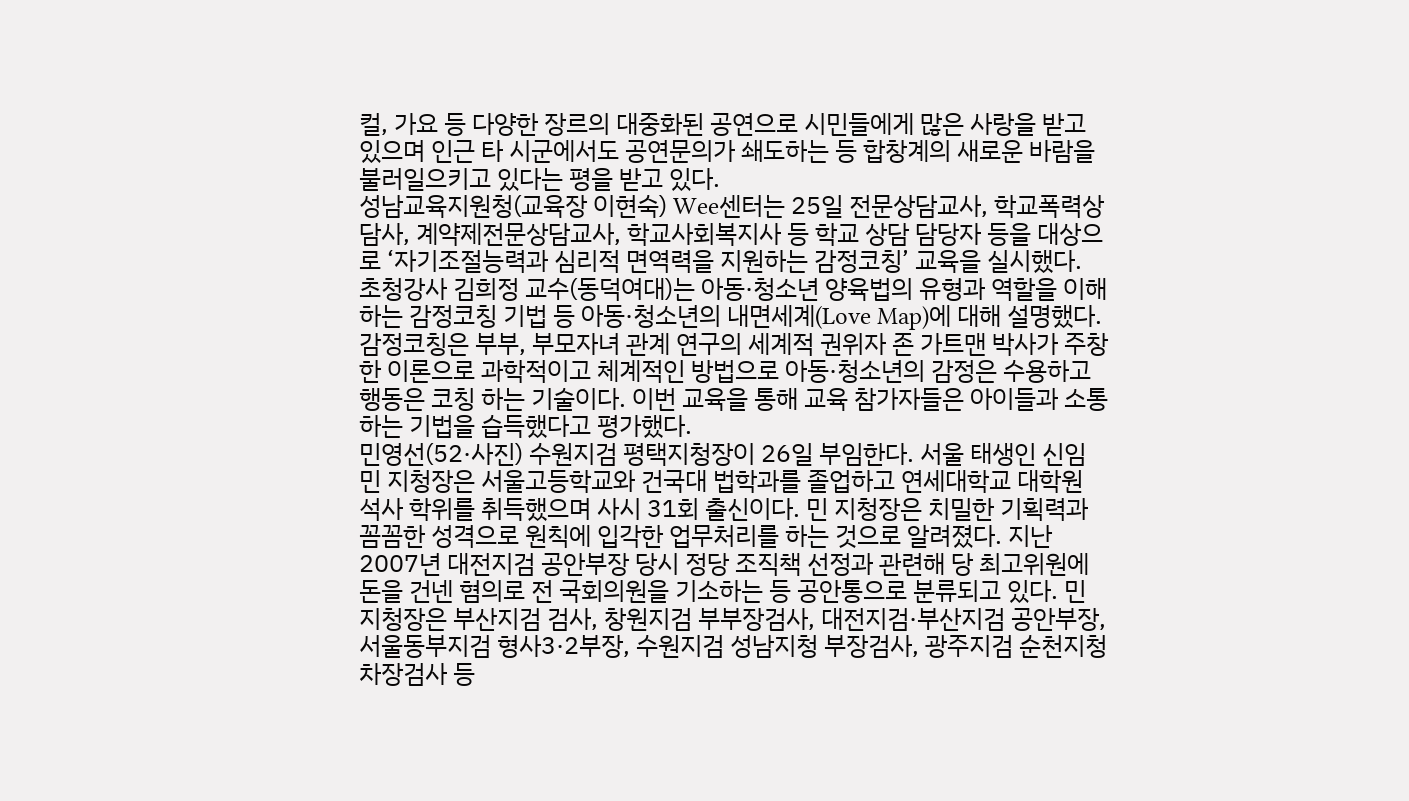컬, 가요 등 다양한 장르의 대중화된 공연으로 시민들에게 많은 사랑을 받고 있으며 인근 타 시군에서도 공연문의가 쇄도하는 등 합창계의 새로운 바람을 불러일으키고 있다는 평을 받고 있다.
성남교육지원청(교육장 이현숙) Wee센터는 25일 전문상담교사, 학교폭력상담사, 계약제전문상담교사, 학교사회복지사 등 학교 상담 담당자 등을 대상으로 ‘자기조절능력과 심리적 면역력을 지원하는 감정코칭’ 교육을 실시했다. 초청강사 김희정 교수(동덕여대)는 아동·청소년 양육법의 유형과 역할을 이해하는 감정코칭 기법 등 아동·청소년의 내면세계(Love Map)에 대해 설명했다. 감정코칭은 부부, 부모자녀 관계 연구의 세계적 권위자 존 가트맨 박사가 주창한 이론으로 과학적이고 체계적인 방법으로 아동·청소년의 감정은 수용하고 행동은 코칭 하는 기술이다. 이번 교육을 통해 교육 참가자들은 아이들과 소통하는 기법을 습득했다고 평가했다.
민영선(52·사진) 수원지검 평택지청장이 26일 부임한다. 서울 태생인 신임 민 지청장은 서울고등학교와 건국대 법학과를 졸업하고 연세대학교 대학원 석사 학위를 취득했으며 사시 31회 출신이다. 민 지청장은 치밀한 기획력과 꼼꼼한 성격으로 원칙에 입각한 업무처리를 하는 것으로 알려졌다. 지난 2007년 대전지검 공안부장 당시 정당 조직책 선정과 관련해 당 최고위원에 돈을 건넨 혐의로 전 국회의원을 기소하는 등 공안통으로 분류되고 있다. 민 지청장은 부산지검 검사, 창원지검 부부장검사, 대전지검·부산지검 공안부장, 서울동부지검 형사3·2부장, 수원지검 성남지청 부장검사, 광주지검 순천지청 차장검사 등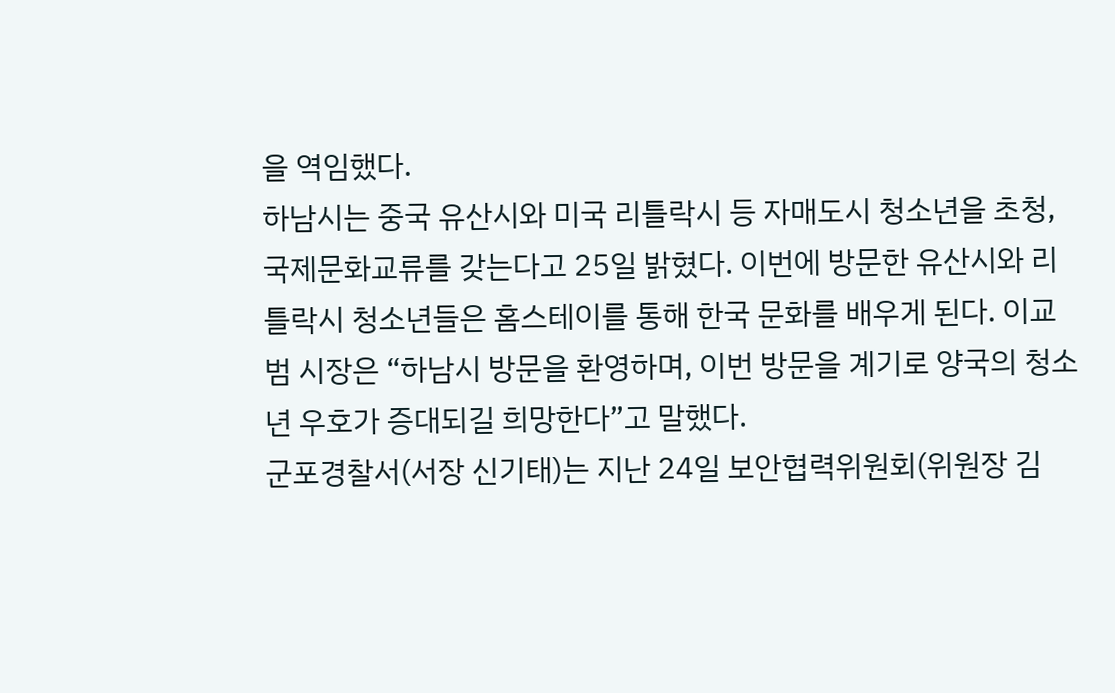을 역임했다.
하남시는 중국 유산시와 미국 리틀락시 등 자매도시 청소년을 초청, 국제문화교류를 갖는다고 25일 밝혔다. 이번에 방문한 유산시와 리틀락시 청소년들은 홈스테이를 통해 한국 문화를 배우게 된다. 이교범 시장은 “하남시 방문을 환영하며, 이번 방문을 계기로 양국의 청소년 우호가 증대되길 희망한다”고 말했다.
군포경찰서(서장 신기태)는 지난 24일 보안협력위원회(위원장 김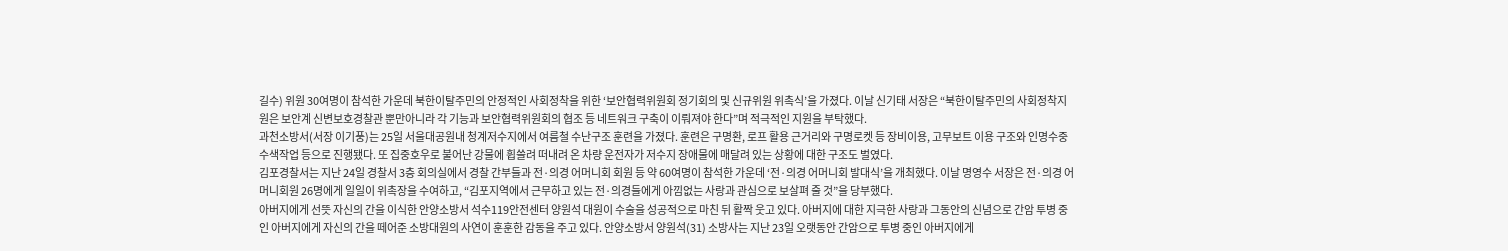길수) 위원 30여명이 참석한 가운데 북한이탈주민의 안정적인 사회정착을 위한 ‘보안협력위원회 정기회의 및 신규위원 위촉식’을 가졌다. 이날 신기태 서장은 “북한이탈주민의 사회정착지원은 보안계 신변보호경찰관 뿐만아니라 각 기능과 보안협력위원회의 협조 등 네트워크 구축이 이뤄져야 한다”며 적극적인 지원을 부탁했다.
과천소방서(서장 이기풍)는 25일 서울대공원내 청계저수지에서 여름철 수난구조 훈련을 가졌다. 훈련은 구명환, 로프 활용 근거리와 구명로켓 등 장비이용, 고무보트 이용 구조와 인명수중 수색작업 등으로 진행됐다. 또 집중호우로 불어난 강물에 휩쓸려 떠내려 온 차량 운전자가 저수지 장애물에 매달려 있는 상황에 대한 구조도 벌였다.
김포경찰서는 지난 24일 경찰서 3층 회의실에서 경찰 간부들과 전·의경 어머니회 회원 등 약 60여명이 참석한 가운데 ‘전·의경 어머니회 발대식’을 개최했다. 이날 명영수 서장은 전·의경 어머니회원 26명에게 일일이 위촉장을 수여하고, “김포지역에서 근무하고 있는 전·의경들에게 아낌없는 사랑과 관심으로 보살펴 줄 것”을 당부했다.
아버지에게 선뜻 자신의 간을 이식한 안양소방서 석수119안전센터 양원석 대원이 수술을 성공적으로 마친 뒤 활짝 웃고 있다. 아버지에 대한 지극한 사랑과 그동안의 신념으로 간암 투병 중인 아버지에게 자신의 간을 떼어준 소방대원의 사연이 훈훈한 감동을 주고 있다. 안양소방서 양원석(31) 소방사는 지난 23일 오랫동안 간암으로 투병 중인 아버지에게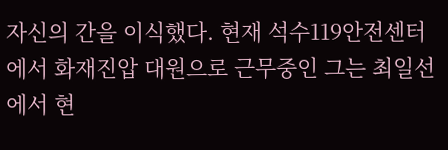자신의 간을 이식했다. 현재 석수119안전센터에서 화재진압 대원으로 근무중인 그는 최일선에서 현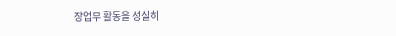장업무 활동을 성실히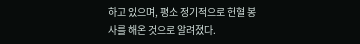하고 있으며, 평소 정기적으로 헌혈 봉사를 해온 것으로 알려졌다.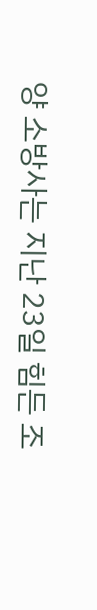양 소방사는 지난 23일 힘든 조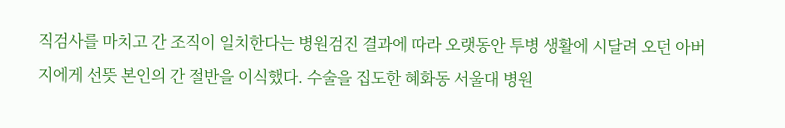직검사를 마치고 간 조직이 일치한다는 병원검진 결과에 따라 오랫동안 투병 생활에 시달려 오던 아버지에게 선뜻 본인의 간 절반을 이식했다. 수술을 집도한 혜화동 서울대 병원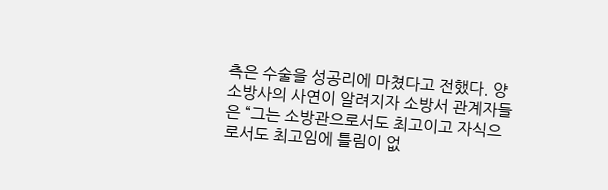측은 수술을 성공리에 마쳤다고 전했다. 양 소방사의 사연이 알려지자 소방서 관계자들은 “그는 소방관으로서도 최고이고 자식으로서도 최고임에 틀림이 없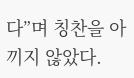다”며 칭찬을 아끼지 않았다.